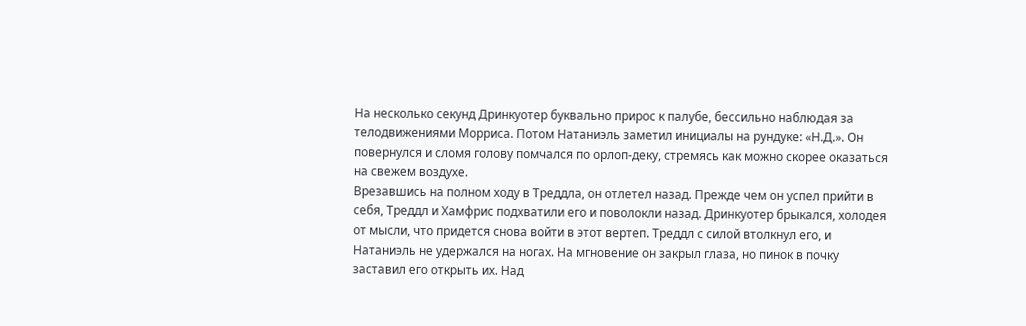На несколько секунд Дринкуотер буквально прирос к палубе, бессильно наблюдая за телодвижениями Морриса. Потом Натаниэль заметил инициалы на рундуке: «Н.Д.». Он повернулся и сломя голову помчался по орлоп-деку, стремясь как можно скорее оказаться на свежем воздухе.
Врезавшись на полном ходу в Треддла, он отлетел назад. Прежде чем он успел прийти в себя, Треддл и Хамфрис подхватили его и поволокли назад. Дринкуотер брыкался, холодея от мысли, что придется снова войти в этот вертеп. Треддл с силой втолкнул его, и Натаниэль не удержался на ногах. На мгновение он закрыл глаза, но пинок в почку заставил его открыть их. Над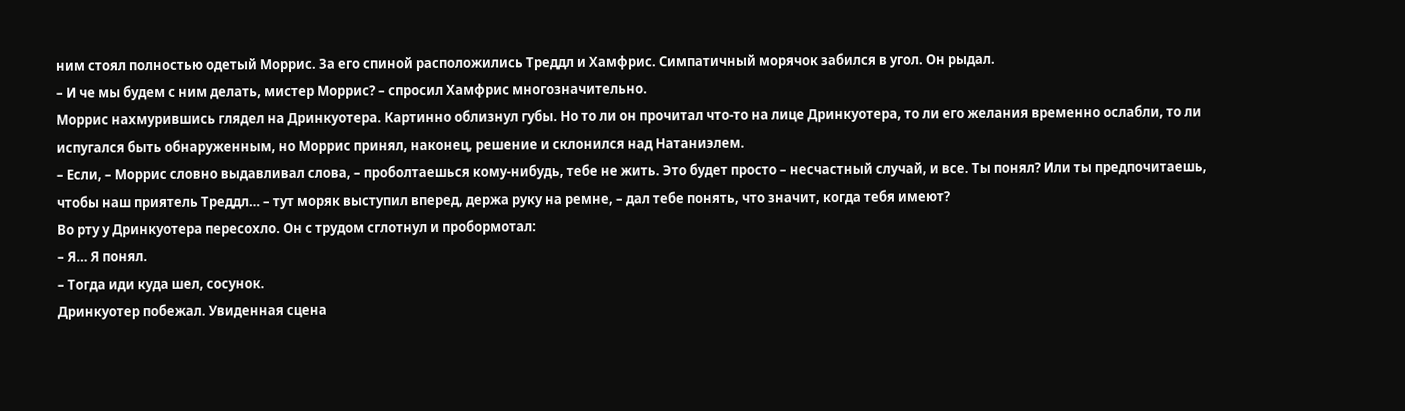ним стоял полностью одетый Моррис. За его спиной расположились Треддл и Хамфрис. Симпатичный морячок забился в угол. Он рыдал.
– И че мы будем с ним делать, мистер Моррис? – спросил Хамфрис многозначительно.
Моррис нахмурившись глядел на Дринкуотера. Картинно облизнул губы. Но то ли он прочитал что-то на лице Дринкуотера, то ли его желания временно ослабли, то ли испугался быть обнаруженным, но Моррис принял, наконец, решение и склонился над Натаниэлем.
– Если, – Моррис словно выдавливал слова, – проболтаешься кому-нибудь, тебе не жить. Это будет просто – несчастный случай, и все. Ты понял? Или ты предпочитаешь, чтобы наш приятель Треддл… – тут моряк выступил вперед, держа руку на ремне, – дал тебе понять, что значит, когда тебя имеют?
Во рту у Дринкуотера пересохло. Он с трудом сглотнул и пробормотал:
– Я… Я понял.
– Тогда иди куда шел, сосунок.
Дринкуотер побежал. Увиденная сцена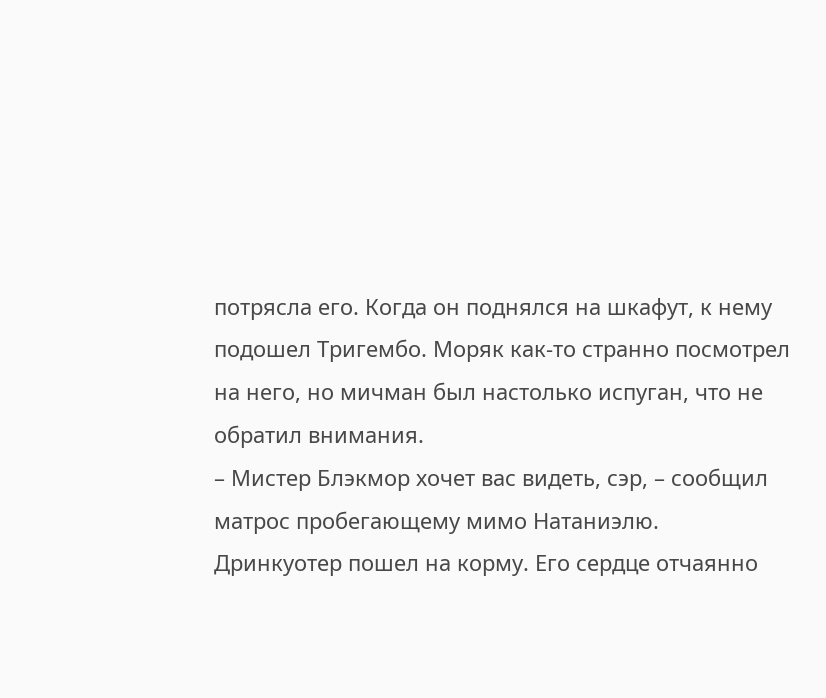потрясла его. Когда он поднялся на шкафут, к нему подошел Тригембо. Моряк как-то странно посмотрел на него, но мичман был настолько испуган, что не обратил внимания.
– Мистер Блэкмор хочет вас видеть, сэр, – сообщил матрос пробегающему мимо Натаниэлю.
Дринкуотер пошел на корму. Его сердце отчаянно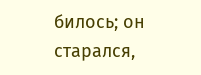билось; он старался,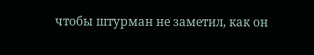чтобы штурман не заметил, как он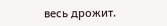весь дрожит.